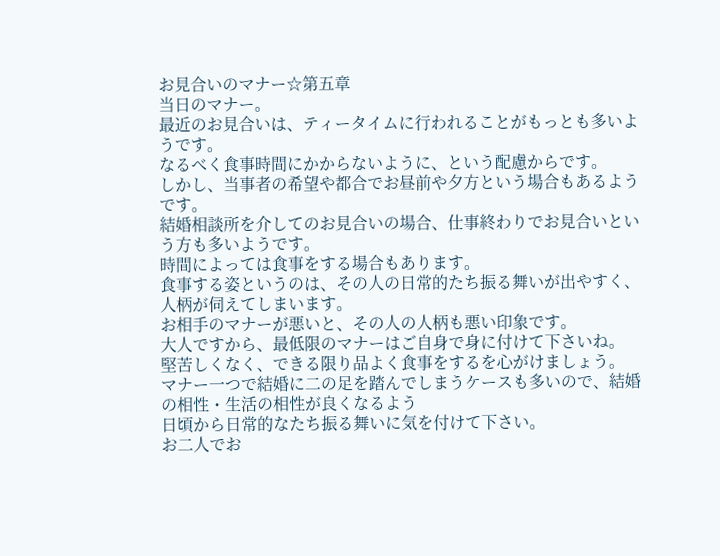お見合いのマナー☆第五章
当日のマナー。
最近のお見合いは、ティータイムに行われることがもっとも多いようです。
なるべく食事時間にかからないように、という配慮からです。
しかし、当事者の希望や都合でお昼前や夕方という場合もあるようです。
結婚相談所を介してのお見合いの場合、仕事終わりでお見合いという方も多いようです。
時間によっては食事をする場合もあります。
食事する姿というのは、その人の日常的たち振る舞いが出やすく、人柄が伺えてしまいます。
お相手のマナーが悪いと、その人の人柄も悪い印象です。
大人ですから、最低限のマナーはご自身で身に付けて下さいね。
堅苦しくなく、できる限り品よく食事をするを心がけましょう。
マナー一つで結婚に二の足を踏んでしまうケースも多いので、結婚の相性・生活の相性が良くなるよう
日頃から日常的なたち振る舞いに気を付けて下さい。
お二人でお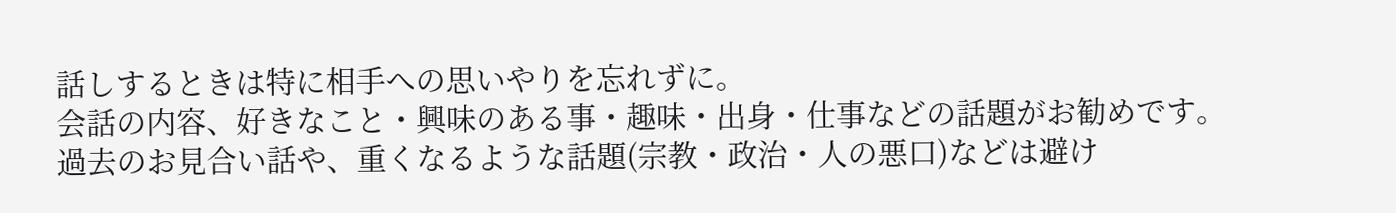話しするときは特に相手への思いやりを忘れずに。
会話の内容、好きなこと・興味のある事・趣味・出身・仕事などの話題がお勧めです。
過去のお見合い話や、重くなるような話題(宗教・政治・人の悪口)などは避け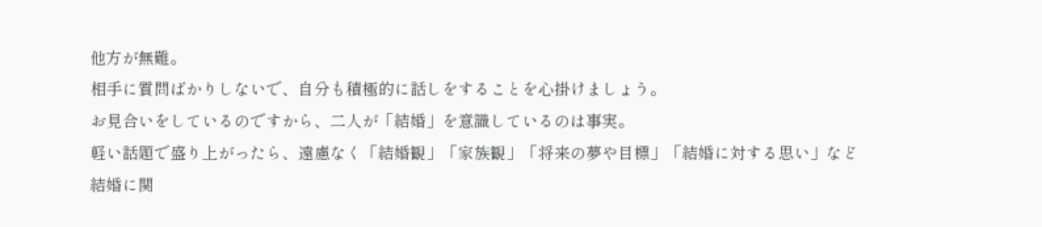他方が無難。
相手に質問ばかりしないで、自分も積極的に話しをすることを心掛けましょう。
お見合いをしているのですから、二人が「結婚」を意識しているのは事実。
軽い話題で盛り上がったら、遠慮なく「結婚観」「家族観」「将来の夢や目標」「結婚に対する思い」など
結婚に関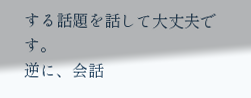する話題を話して大丈夫です。
逆に、会話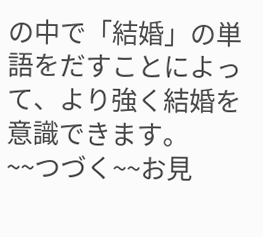の中で「結婚」の単語をだすことによって、より強く結婚を意識できます。
~~つづく~~お見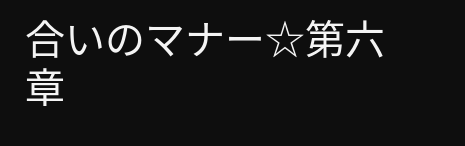合いのマナー☆第六章